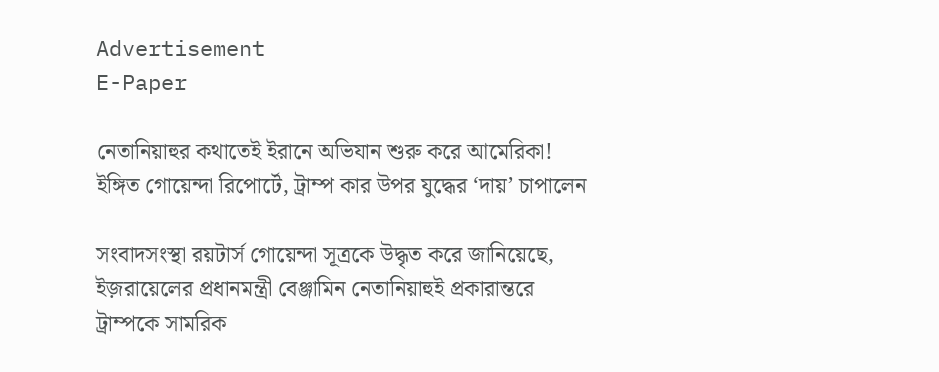Advertisement
E-Paper

নেতানিয়াহুর কথাতেই ইরানে অভিযান শুরু করে আমেরিকা! ইঙ্গিত গোয়েন্দা রিপোর্টে, ট্রাম্প কার উপর যুদ্ধের ‘দায়’ চাপালেন

সংবাদসংস্থা রয়টার্স গোয়েন্দা সূত্রকে উদ্ধৃত করে জানিয়েছে, ইজ়রায়েলের প্রধানমন্ত্রী বেঞ্জামিন নেতানিয়াহুই প্রকারান্তরে ট্রাম্পকে সামরিক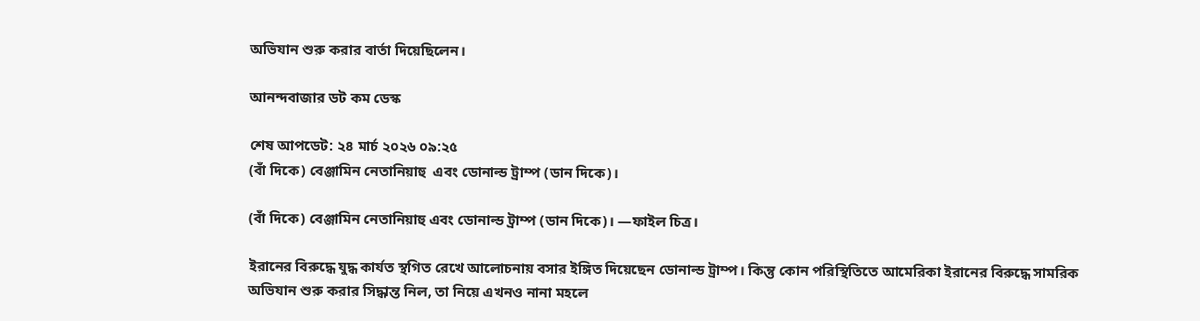অভিযান শুরু করার বার্তা দিয়েছিলেন।

আনন্দবাজার ডট কম ডেস্ক

শেষ আপডেট: ২৪ মার্চ ২০২৬ ০৯:২৫
(বাঁ দিকে) বেঞ্জামিন নেতানিয়াহু  এবং ডোনাল্ড ট্রাম্প (ডান দিকে)।

(বাঁ দিকে) বেঞ্জামিন নেতানিয়াহু এবং ডোনাল্ড ট্রাম্প (ডান দিকে)। —ফাইল চিত্র।

ইরানের বিরুদ্ধে যুদ্ধ কার্যত স্থগিত রেখে আলোচনায় বসার ইঙ্গিত দিয়েছেন ডোনাল্ড ট্রাম্প। কিন্তু কোন পরিস্থিতিতে আমেরিকা ইরানের বিরুদ্ধে সামরিক অভিযান শুরু করার সিদ্ধান্ত নিল, তা নিয়ে এখনও নানা মহলে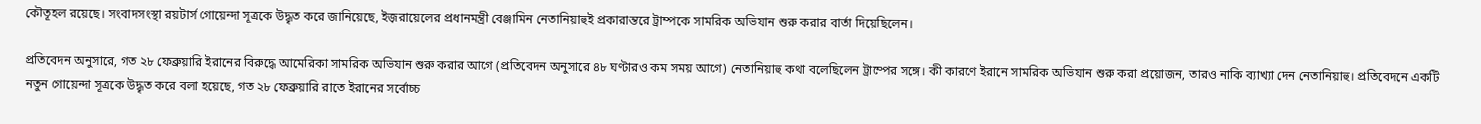কৌতূহল রয়েছে। সংবাদসংস্থা রয়টার্স গোয়েন্দা সূত্রকে উদ্ধৃত করে জানিয়েছে, ইজ়রায়েলের প্রধানমন্ত্রী বেঞ্জামিন নেতানিয়াহুই প্রকারান্তরে ট্রাম্পকে সামরিক অভিযান শুরু করার বার্তা দিয়েছিলেন।

প্রতিবেদন অনুসারে, গত ২৮ ফেব্রুয়ারি ইরানের বিরুদ্ধে আমেরিকা সামরিক অভিযান শুরু করার আগে (প্রতিবেদন অনুসারে ৪৮ ঘণ্টারও কম সময় আগে) নেতানিয়াহু কথা বলেছিলেন ট্রাম্পের সঙ্গে। কী কারণে ইরানে সামরিক অভিযান শুরু করা প্রয়োজন, তারও নাকি ব্যাখ্যা দেন নেতানিয়াহু। প্রতিবেদনে একটি নতুন গোয়েন্দা সূত্রকে উদ্ধৃত করে বলা হয়েছে, গত ২৮ ফেব্রুয়ারি রাতে ইরানের সর্বোচ্চ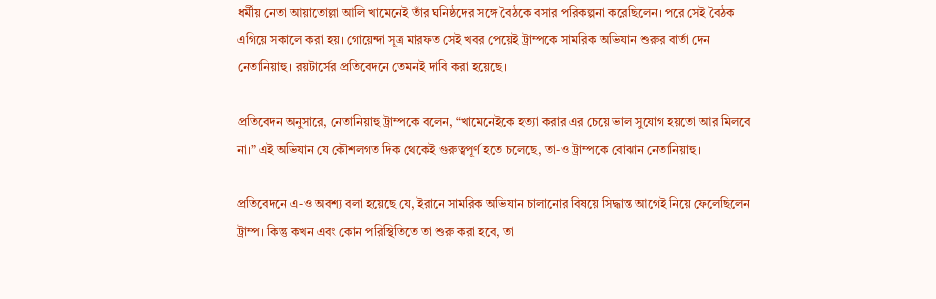ধর্মীয় নেতা আয়াতোল্লা আলি খামেনেই তাঁর ঘনিষ্ঠদের সঙ্গে বৈঠকে বসার পরিকল্পনা করেছিলেন। পরে সেই বৈঠক এগিয়ে সকালে করা হয়। গোয়েন্দা সূত্র মারফত সেই খবর পেয়েই ট্রাম্পকে সামরিক অভিযান শুরুর বার্তা দেন নেতানিয়াহু। রয়টার্সের প্রতিবেদনে তেমনই দাবি করা হয়েছে।

প্রতিবেদন অনুসারে, নেতানিয়াহু ট্রাম্পকে বলেন, “খামেনেইকে হত্যা করার এর চেয়ে ভাল সুযোগ হয়তো আর মিলবে না।” এই অভিযান যে কৌশলগত দিক থেকেই গুরুত্বপূর্ণ হতে চলেছে, তা-ও ট্রাম্পকে বোঝান নেতানিয়াহু।

প্রতিবেদনে এ-ও অবশ্য বলা হয়েছে যে, ইরানে সামরিক অভিযান চালানোর বিষয়ে সিদ্ধান্ত আগেই নিয়ে ফেলেছিলেন ট্রাম্প। কিন্তু কখন এবং কোন পরিস্থিতিতে তা শুরু করা হবে, তা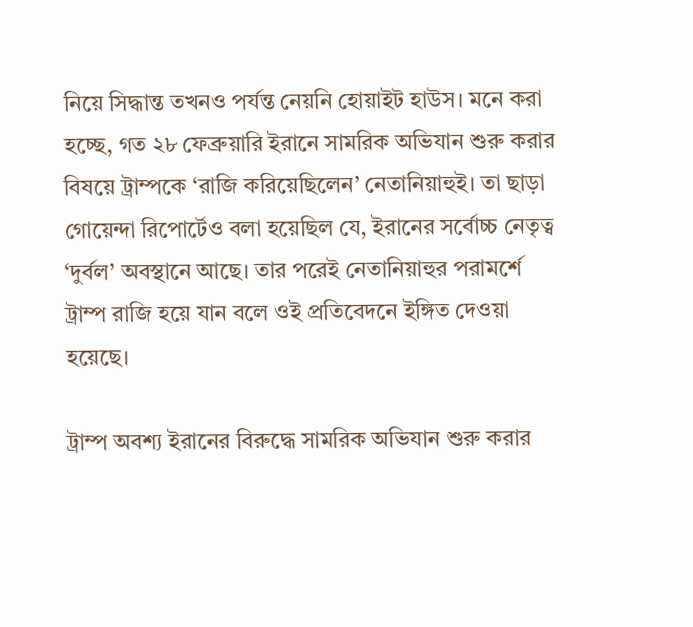নিয়ে সিদ্ধান্ত তখনও পর্যন্ত নেয়নি হোয়াইট হাউস। মনে করা হচ্ছে, গত ২৮ ফেব্রুয়ারি ইরানে সামরিক অভিযান শুরু করার বিষয়ে ট্রাম্পকে ‘রাজি করিয়েছিলেন’ নেতানিয়াহুই। তা ছাড়া গোয়েন্দা রিপোর্টেও বলা হয়েছিল যে, ইরানের সর্বোচ্চ নেতৃত্ব ‘দুর্বল’ অবস্থানে আছে। তার পরেই নেতানিয়াহুর পরামর্শে ট্রাম্প রাজি হয়ে যান বলে ওই প্রতিবেদনে ইঙ্গিত দেওয়া হয়েছে।

ট্রাম্প অবশ্য ইরানের বিরুদ্ধে সামরিক অভিযান শুরু করার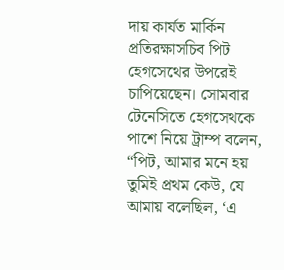দায় কার্যত মার্কিন প্রতিরক্ষাসচিব পিট হেগসেথের উপরেই চাপিয়েছেন। সোমবার টেনেসিতে হেগসেথকে পাশে নিয়ে ট্রাম্প বলেন, “পিট, আমার মনে হয় তুমিই প্রথম কেউ, যে আমায় বলেছিল, ‘এ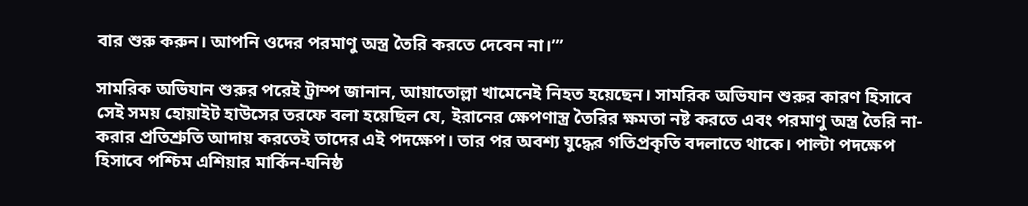বার শুরু করুন। আপনি ওদের পরমাণু অস্ত্র তৈরি করতে দেবেন না।’”

সামরিক অভিযান শুরুর পরেই ট্রাম্প জানান, আয়াতোল্লা খামেনেই নিহত হয়েছেন। সামরিক অভিযান শুরুর কারণ হিসাবে সেই সময় হোয়াইট হাউসের তরফে বলা হয়েছিল যে, ইরানের ক্ষেপণাস্ত্র তৈরির ক্ষমতা নষ্ট করতে এবং পরমাণু অস্ত্র তৈরি না-করার প্রতিশ্রুতি আদায় করতেই তাদের এই পদক্ষেপ। তার পর অবশ্য যুদ্ধের গতিপ্রকৃতি বদলাতে থাকে। পাল্টা পদক্ষেপ হিসাবে পশ্চিম এশিয়ার মার্কিন-ঘনিষ্ঠ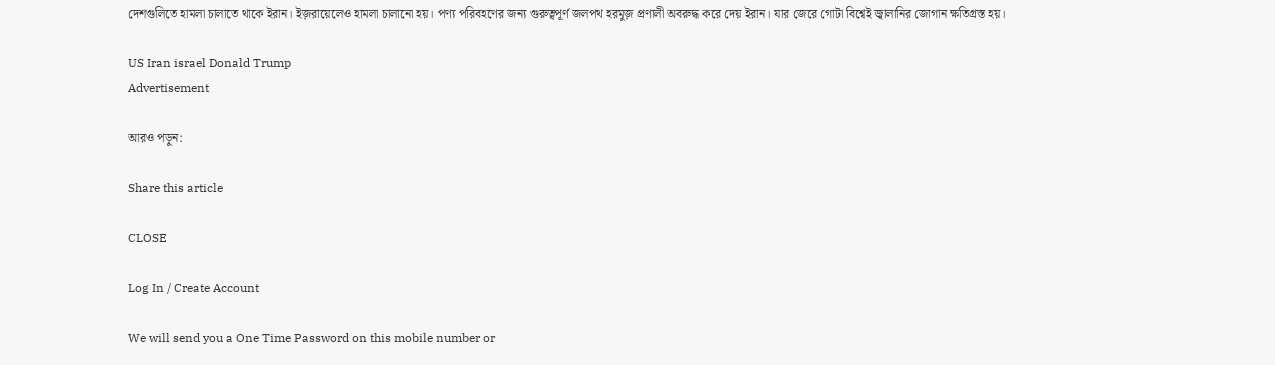দেশগুলিতে হামলা চালাতে থাকে ইরান। ইজ়রায়েলেও হামলা চালানো হয়। পণ্য পরিবহণের জন্য গুরুত্বপূর্ণ জলপথ হরমুজ় প্রণালী অবরুদ্ধ করে দেয় ইরান। যার জেরে গোটা বিশ্বেই জ্বালানির জোগান ক্ষতিগ্রস্ত হয়।

US Iran israel Donald Trump
Advertisement

আরও পড়ুন:

Share this article

CLOSE

Log In / Create Account

We will send you a One Time Password on this mobile number or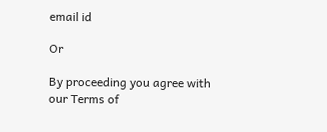email id

Or

By proceeding you agree with our Terms of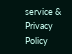service & Privacy Policy